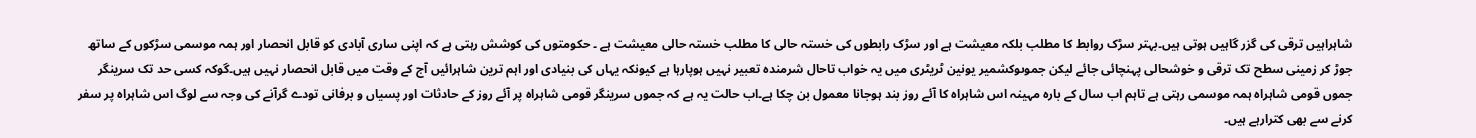شاہراہیں ترقی کی گزر گاہیں ہوتی ہیں۔بہتر سڑک روابط کا مطلب بلکہ معیشت ہے اور سڑک رابطوں کی خستہ حالی کا مطلب خستہ حالی معیشت ہے ۔ حکومتوں کی کوشش رہتی ہے کہ اپنی ساری آبادی کو قابل انحصار اور ہمہ موسمی سڑکوں کے ساتھ جوڑ کر زمینی سطح تک ترقی و خوشحالی پہنچائی جائے لیکن جموںوکشمیر یونین ٹریٹری میں یہ خواب تاحال شرمندہ تعبیر نہیں ہوپارہا ہے کیونکہ یہاں کی بنیادی اور اہم ترین شاہرائیں آج کے وقت میں قابل انحصار نہیں ہیں۔گوکہ کسی حد تک سرینگر جموں قومی شاہراہ ہمہ موسمی رہتی ہے تاہم اب سال کے بارہ مہینہ اس شاہراہ کا آئے روز بند ہوجانا معمول بن چکا ہے۔اب حالت یہ ہے کہ جموں سرینگر قومی شاہراہ پر آئے روز کے حادثات اور پسیاں و برفانی تودے گرآنے کی وجہ سے لوگ اس شاہراہ پر سفر کرنے سے بھی کترارہے ہیں۔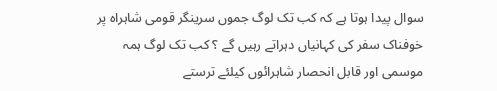سوال پیدا ہوتا ہے کہ کب تک لوگ جموں سرینگر قومی شاہراہ پر خوفناک سفر کی کہانیاں دہراتے رہیں گے ؟ کب تک لوگ ہمہ موسمی اور قابل انحصار شاہرائوں کیلئے ترستے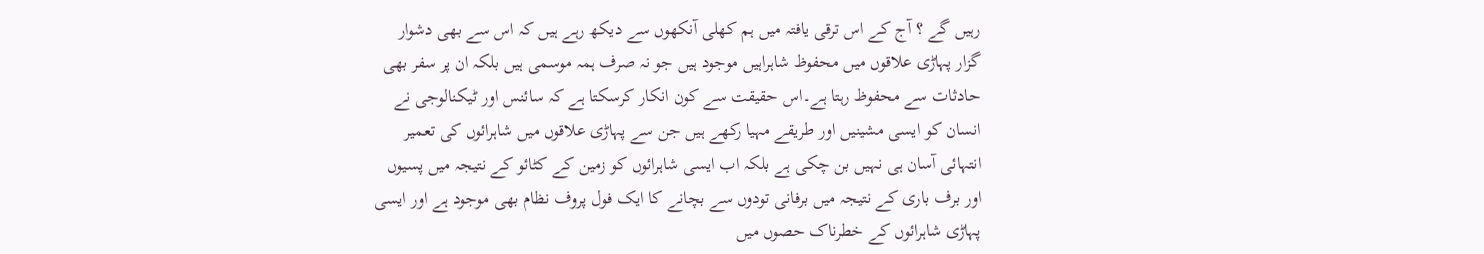رہیں گے ؟ آج کے اس ترقی یافتہ میں ہم کھلی آنکھوں سے دیکھ رہے ہیں کہ اس سے بھی دشوار گزار پہاڑی علاقوں میں محفوظ شاہراہیں موجود ہیں جو نہ صرف ہمہ موسمی ہیں بلکہ ان پر سفر بھی حادثات سے محفوظ رہتا ہے۔اس حقیقت سے کون انکار کرسکتا ہے کہ سائنس اور ٹیکنالوجی نے انسان کو ایسی مشینیں اور طریقے مہیا رکھے ہیں جن سے پہاڑی علاقوں میں شاہرائوں کی تعمیر انتہائی آسان ہی نہیں بن چکی ہے بلکہ اب ایسی شاہرائوں کو زمین کے کٹائو کے نتیجہ میں پسیوں اور برف باری کے نتیجہ میں برفانی تودوں سے بچانے کا ایک فول پروف نظام بھی موجود ہے اور ایسی پہاڑی شاہرائوں کے خطرناک حصوں میں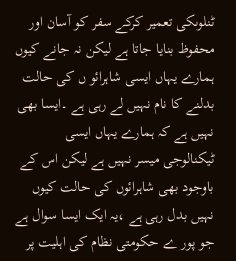ٹنلوںکی تعمیر کرکے سفر کو آسان اور محفوظ بنایا جاتا ہے لیکن نہ جانے کیوں ہمارے یہاں ایسی شاہرائو ں کی حالت بدلنے کا نام نہیں لے رہی ہے ۔ایسا بھی نہیں ہے کہ ہمارے یہاں ایسی ٹیکنالوجی میسر نہیں ہے لیکن اس کے باوجود بھی شاہرائوں کی حالت کیوں نہیں بدل رہی ہے ،یہ ایک ایسا سوال ہے جو پور ے حکومتی نظام کی اہلیت پر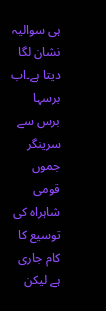ہی سوالیہ نشان لگا دیتا ہے۔اب برسہا برس سے سرینگر جموں قومی شاہراہ کی توسیع کا کام جاری ہے لیکن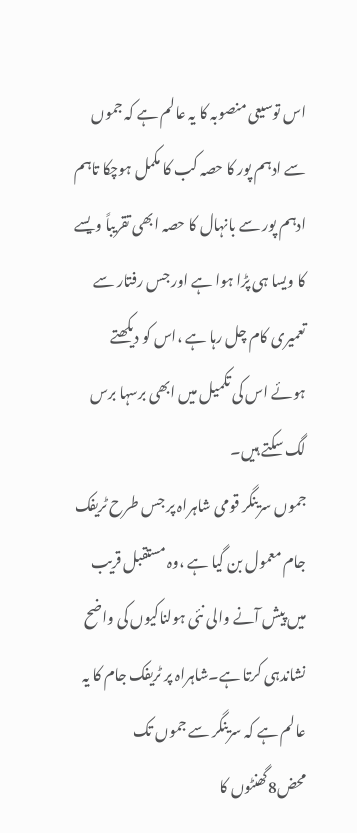اس توسیعی منصوبہ کا یہ عالم ہے کہ جموں سے ادہم پور کا حصہ کب کا مکمل ہوچکا تاہم ادہم پور سے بانہال کا حصہ ابھی تقریباً ویسے کا ویسا ہی پڑا ہوا ہے اور جس رفتار سے تعمیری کام چل رہا ہے ،اس کو دیکھتے ہوئے اس کی تکمیل میں ابھی برسہا برس لگ سکتے ہیں۔
جموں سرینگر قومی شاہراہ پر جس طرح ٹریفک جام معمول بن گیا ہے ،وہ مستقبل قریب میں پیش آنے والی نئی ہولناکیوں کی واضح نشاندہی کرتا ہے۔شاہراہ پر ٹریفک جام کا یہ عالم ہے کہ سرینگر سے جموں تک محض8گھنٹوں کا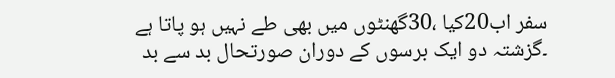سفر اب20کیا ،30گھنٹوں میں بھی طے نہیں ہو پاتا ہے ۔گزشتہ دو ایک برسوں کے دوران صورتحال بد سے بد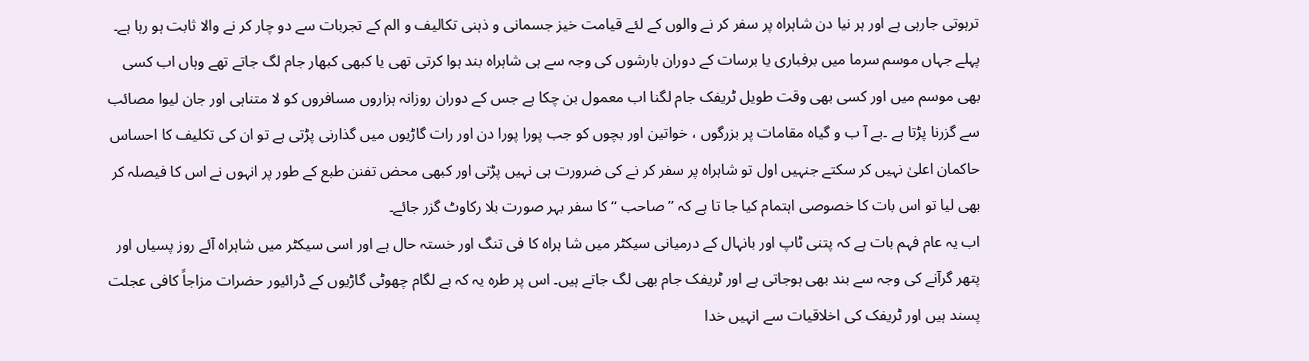ترہوتی جارہی ہے اور ہر نیا دن شاہراہ پر سفر کر نے والوں کے لئے قیامت خیز جسمانی و ذہنی تکالیف و الم کے تجربات سے دو چار کر نے والا ثابت ہو رہا ہے۔ پہلے جہاں موسم سرما میں برفباری یا برسات کے دوران بارشوں کی وجہ سے ہی شاہراہ بند ہوا کرتی تھی یا کبھی کبھار جام لگ جاتے تھے وہاں اب کسی بھی موسم میں اور کسی بھی وقت طویل ٹریفک جام لگنا اب معمول بن چکا ہے جس کے دوران روزانہ ہزاروں مسافروں کو لا متناہی اور جان لیوا مصائب سے گزرنا پڑتا ہے ۔بے آ ب و گیاہ مقامات پر بزرگوں ، خواتین اور بچوں کو جب پورا پورا دن اور رات گاڑیوں میں گذارنی پڑتی ہے تو ان کی تکلیف کا احساس حاکمان اعلیٰ نہیں کر سکتے جنہیں اول تو شاہراہ پر سفر کر نے کی ضرورت ہی نہیں پڑتی اور کبھی محض تفنن طبع کے طور پر انہوں نے اس کا فیصلہ کر بھی لیا تو اس بات کا خصوصی اہتمام کیا جا تا ہے کہ ’’ صاحب ‘‘ کا سفر بہر صورت بلا رکاوٹ گزر جائے۔
اب یہ عام فہم بات ہے کہ پتنی ٹاپ اور بانہال کے درمیانی سیکٹر میں شا ہراہ کا فی تنگ اور خستہ حال ہے اور اسی سیکٹر میں شاہراہ آئے روز پسیاں اور پتھر گرآنے کی وجہ سے بند بھی ہوجاتی ہے اور ٹریفک جام بھی لگ جاتے ہیں۔ اس پر طرہ یہ کہ بے لگام چھوٹی گاڑیوں کے ڈرائیور حضرات مزاجاً کافی عجلت پسند ہیں اور ٹریفک کی اخلاقیات سے انہیں خدا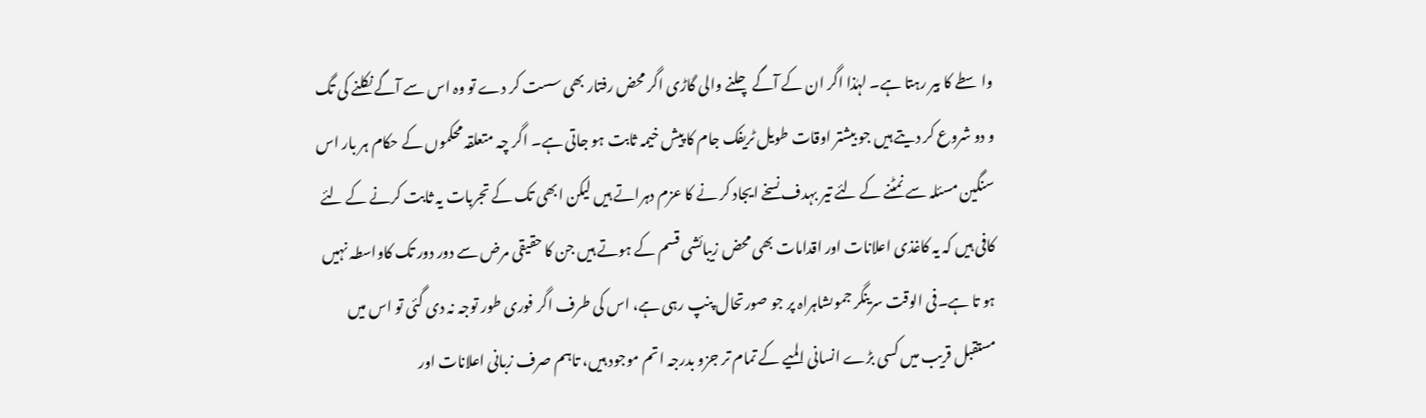واسطے کا بیر رہتا ہے۔ لہٰذا اگر ان کے آگے چلنے والی گاڑی اگر محض رفتار بھی سست کر دے تو وہ اس سے آگے نکلنے کی تگ و دو شروع کر دیتے ہیں جو بیشتر اوقات طویل ٹریفک جام کا پیش خیمہ ثابت ہو جاتی ہے۔ اگر چہ متعلقہ محکموں کے حکام ہر بار اس سنگین مسئلہ سے نمٹنے کے لئے تیر بہدف نسخے ایجاد کر نے کا عزم دہراتے ہیں لیکن ابھی تک کے تجربات یہ ثابت کرنے کے لئے کافی ہیں کہ یہ کاغذی اعلانات اور اقدامات بھی محض زیبائشی قسم کے ہوتے ہیں جن کا حقیقی مرض سے دور دور تک کاواسطہ نہیں ہو تا ہے۔فی الوقت سرینگر جموںشاہراہ پر جو صورتحال پنپ رہی ہے، اس کی طرف اگر فوری طور توجہ نہ دی گئی تو اس میں مستقبل قریب میں کسی بڑے انسانی المیے کے تمام تر جزو بدرجہ اتم موجود ہیں، تاہم صرف زبانی اعلانات اور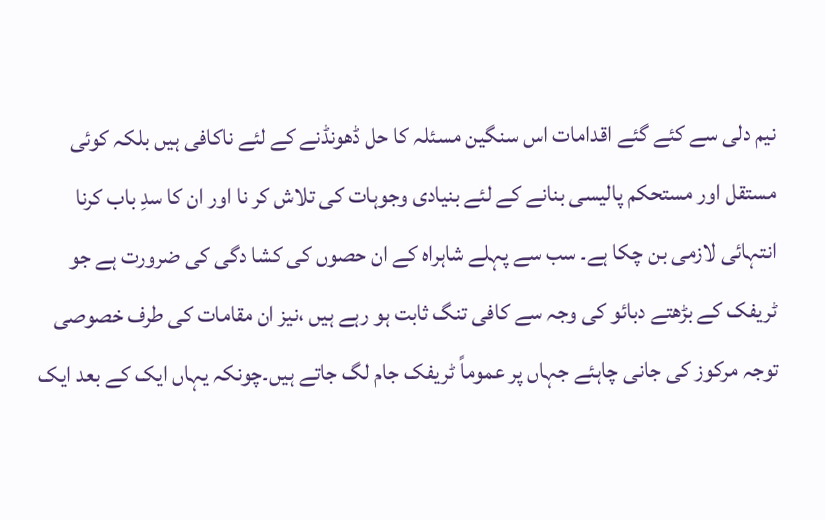نیم دلی سے کئے گئے اقدامات اس سنگین مسئلہ کا حل ڈھونڈنے کے لئے ناکافی ہیں بلکہ کوئی مستقل اور مستحکم پالیسی بنانے کے لئے بنیادی وجوہات کی تلاش کر نا اور ان کا سدِ باب کرنا انتہائی لازمی بن چکا ہے۔ سب سے پہلے شاہراہ کے ان حصوں کی کشا دگی کی ضرورت ہے جو ٹریفک کے بڑھتے دبائو کی وجہ سے کافی تنگ ثابت ہو رہے ہیں ،نیز ان مقامات کی طرف خصوصی توجہ مرکوز کی جانی چاہئے جہاں پر عموماً ٹریفک جام لگ جاتے ہیں۔چونکہ یہاں ایک کے بعد ایک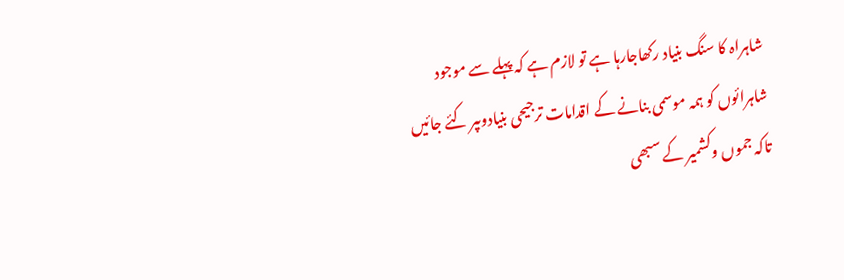شاہراہ کا سنگ بنیاد رکھاجارہا ہے تو لازم ہے کہ پہلے سے موجود شاہرائوں کو ہمہ موسمی بنانے کے اقدامات ترجیحی بنیادوںپر کئے جائیں تاکہ جموں وکشمیر کے سبھی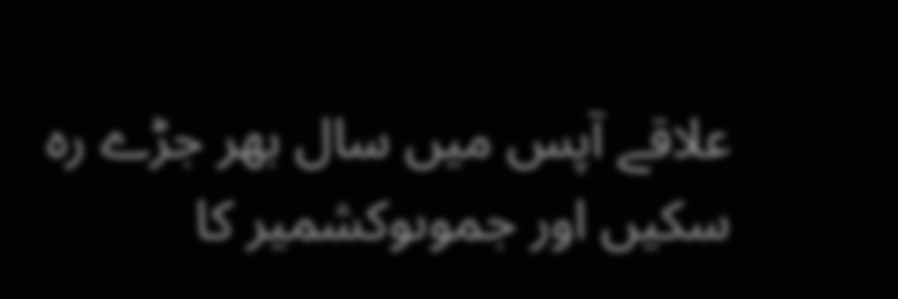علاقے آپس میں سال بھر جڑے رہ سکیں اور جموںوکشمیر کا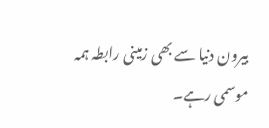بیرون دنیا سے بھی زمینی رابطہ ہمہ موسمی رہے۔